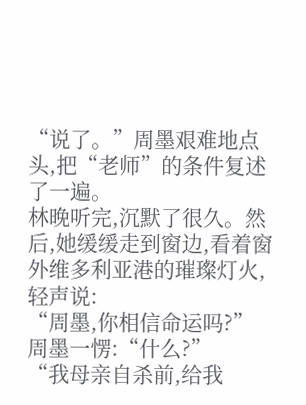“说了。”周墨艰难地点头,把“老师”的条件复述了一遍。
林晚听完,沉默了很久。然后,她缓缓走到窗边,看着窗外维多利亚港的璀璨灯火,轻声说:
“周墨,你相信命运吗?”
周墨一愣:“什么?”
“我母亲自杀前,给我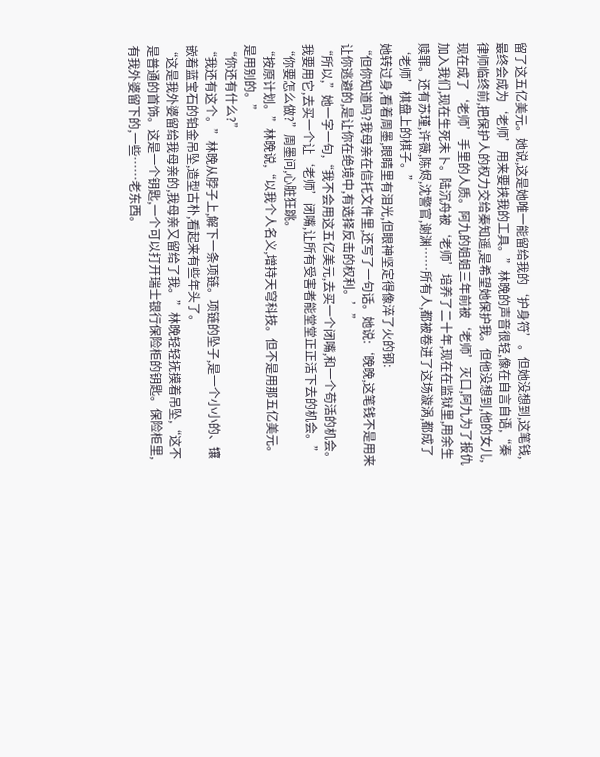留了这五亿美元。她说,这是她唯一能留给我的‘护身符’。但她没想到,这笔钱,最终会成为‘老师’用来要挟我的工具。”林晚的声音很轻,像在自言自语,“秦律师临终前,把保护人的权力交给秦知遥,是希望她保护我。但他没想到,他的女儿,现在成了‘老师’手里的人质。阿九的姐姐三年前被‘老师’灭口,阿九为了报仇加入我们,现在生死未卜。陆沉舟被‘老师’培养了二十年,现在在监狱里,用余生赎罪。还有苏瑾,许薇,陈烬,沈警官,谢渊……所有人,都被卷进了这场漩涡,都成了‘老师’棋盘上的棋子。”
她转过身,看着周墨,眼睛里有泪光,但眼神坚定得像淬了火的钢:
“但你知道吗?我母亲在信托文件里,还写了一句话。她说:‘晚晚,这笔钱不是用来让你逃避的,是让你在绝境中,有选择反击的权利。’”
“所以,”她一字一句,“我不会用这五亿美元,去买一个闭嘴,和一个苟活的机会。我要用它,去买一个让‘老师’闭嘴,让所有受害者能堂堂正正活下去的机会。”
“你要怎么做?”周墨问,心脏狂跳。
“按原计划。”林晚说,“以我个人名义,增持天穹科技。但不是用那五亿美元。是用别的。”
“你还有什么?”
“我还有这个。”林晚从脖子上,解下一条项链。项链的坠子,是一个小小的、镶嵌着蓝宝石的铂金吊坠,造型古朴,看起来有些年头了。
“这是我外婆留给我母亲的,我母亲又留给了我。”林晚轻轻抚摸着吊坠,“这不是普通的首饰。这是一个钥匙,一个可以打开瑞士银行保险柜的钥匙。保险柜里,有我外婆留下的,一些……老东西。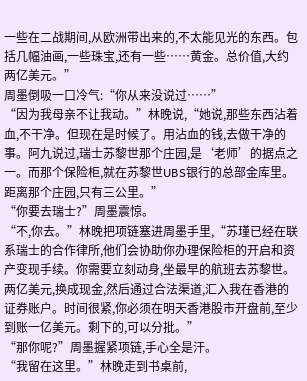一些在二战期间,从欧洲带出来的,不太能见光的东西。包括几幅油画,一些珠宝,还有一些……黄金。总价值,大约两亿美元。”
周墨倒吸一口冷气:“你从来没说过……”
“因为我母亲不让我动。”林晚说,“她说,那些东西沾着血,不干净。但现在是时候了。用沾血的钱,去做干净的事。阿九说过,瑞士苏黎世那个庄园,是‘老师’的据点之一。而那个保险柜,就在苏黎世UBS银行的总部金库里。距离那个庄园,只有三公里。”
“你要去瑞士?”周墨震惊。
“不,你去。”林晚把项链塞进周墨手里,“苏瑾已经在联系瑞士的合作律所,他们会协助你办理保险柜的开启和资产变现手续。你需要立刻动身,坐最早的航班去苏黎世。两亿美元,换成现金,然后通过合法渠道,汇入我在香港的证券账户。时间很紧,你必须在明天香港股市开盘前,至少到账一亿美元。剩下的,可以分批。”
“那你呢?”周墨握紧项链,手心全是汗。
“我留在这里。”林晚走到书桌前,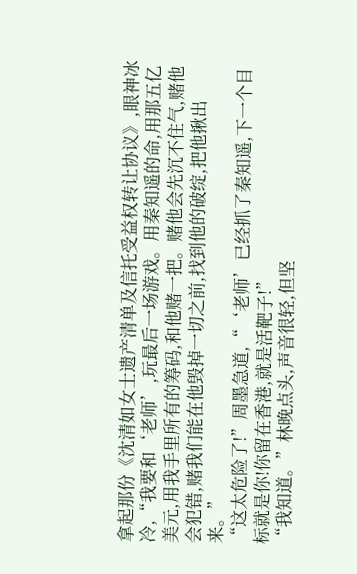拿起那份《沈清如女士遗产清单及信托受益权转让协议》,眼神冰冷,“我要和‘老师’,玩最后一场游戏。用秦知遥的命,用那五亿美元,用我手里所有的筹码,和他赌一把。赌他会先沉不住气,赌他会犯错,赌我们能在他毁掉一切之前,找到他的破绽,把他揪出来。”
“这太危险了!”周墨急道,“‘老师’已经抓了秦知遥,下一个目标就是你!你留在香港,就是活靶子!”
“我知道。”林晚点头,声音很轻,但坚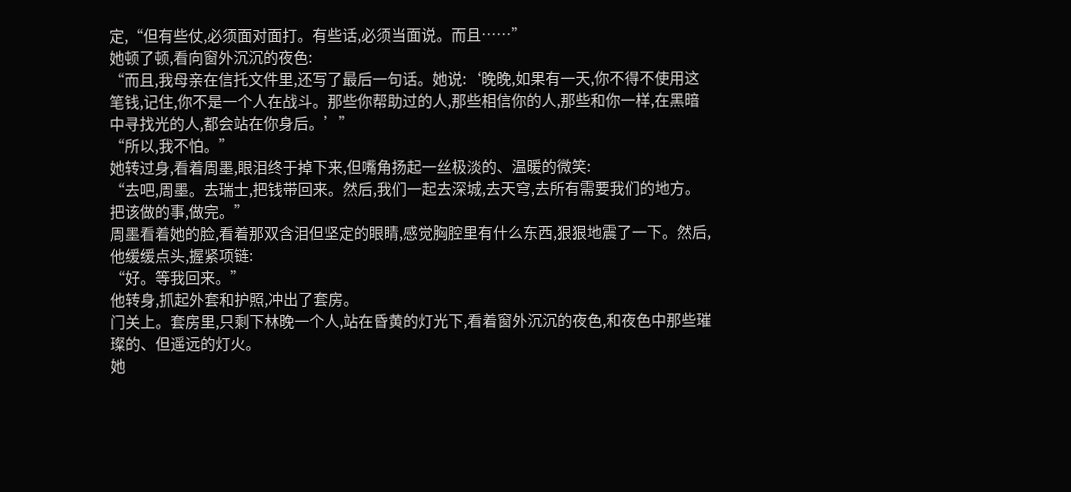定,“但有些仗,必须面对面打。有些话,必须当面说。而且……”
她顿了顿,看向窗外沉沉的夜色:
“而且,我母亲在信托文件里,还写了最后一句话。她说:‘晚晚,如果有一天,你不得不使用这笔钱,记住,你不是一个人在战斗。那些你帮助过的人,那些相信你的人,那些和你一样,在黑暗中寻找光的人,都会站在你身后。’”
“所以,我不怕。”
她转过身,看着周墨,眼泪终于掉下来,但嘴角扬起一丝极淡的、温暖的微笑:
“去吧,周墨。去瑞士,把钱带回来。然后,我们一起去深城,去天穹,去所有需要我们的地方。把该做的事,做完。”
周墨看着她的脸,看着那双含泪但坚定的眼睛,感觉胸腔里有什么东西,狠狠地震了一下。然后,他缓缓点头,握紧项链:
“好。等我回来。”
他转身,抓起外套和护照,冲出了套房。
门关上。套房里,只剩下林晚一个人,站在昏黄的灯光下,看着窗外沉沉的夜色,和夜色中那些璀璨的、但遥远的灯火。
她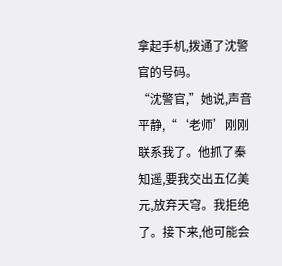拿起手机,拨通了沈警官的号码。
“沈警官,”她说,声音平静,“‘老师’刚刚联系我了。他抓了秦知遥,要我交出五亿美元,放弃天穹。我拒绝了。接下来,他可能会